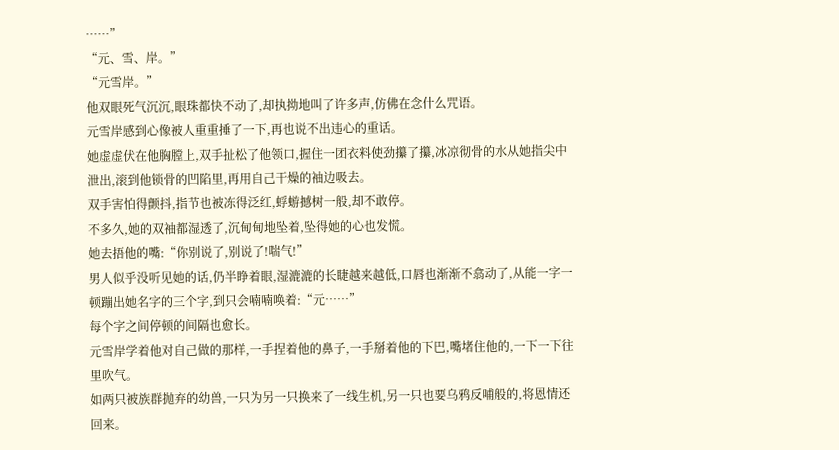……”
“元、雪、岸。”
“元雪岸。”
他双眼死气沉沉,眼珠都快不动了,却执拗地叫了许多声,仿佛在念什么咒语。
元雪岸感到心像被人重重捶了一下,再也说不出违心的重话。
她虚虚伏在他胸膛上,双手扯松了他领口,握住一团衣料使劲攥了攥,冰凉彻骨的水从她指尖中泄出,滚到他锁骨的凹陷里,再用自己干燥的袖边吸去。
双手害怕得颤抖,指节也被冻得泛红,蜉蝣撼树一般,却不敢停。
不多久,她的双袖都湿透了,沉甸甸地坠着,坠得她的心也发慌。
她去捂他的嘴:“你别说了,别说了!喘气!”
男人似乎没听见她的话,仍半睁着眼,湿漉漉的长睫越来越低,口唇也渐渐不翕动了,从能一字一顿蹦出她名字的三个字,到只会喃喃唤着:“元……”
每个字之间停顿的间隔也愈长。
元雪岸学着他对自己做的那样,一手捏着他的鼻子,一手掰着他的下巴,嘴堵住他的,一下一下往里吹气。
如两只被族群抛弃的幼兽,一只为另一只换来了一线生机,另一只也要乌鸦反哺般的,将恩情还回来。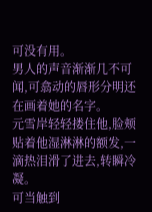可没有用。
男人的声音渐渐几不可闻,可翕动的唇形分明还在画着她的名字。
元雪岸轻轻搂住他,脸颊贴着他湿淋淋的额发,一滴热泪滑了进去,转瞬冷凝。
可当触到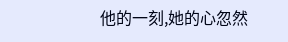他的一刻,她的心忽然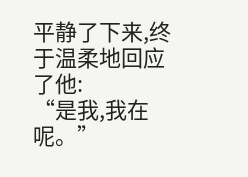平静了下来,终于温柔地回应了他:
“是我,我在呢。”